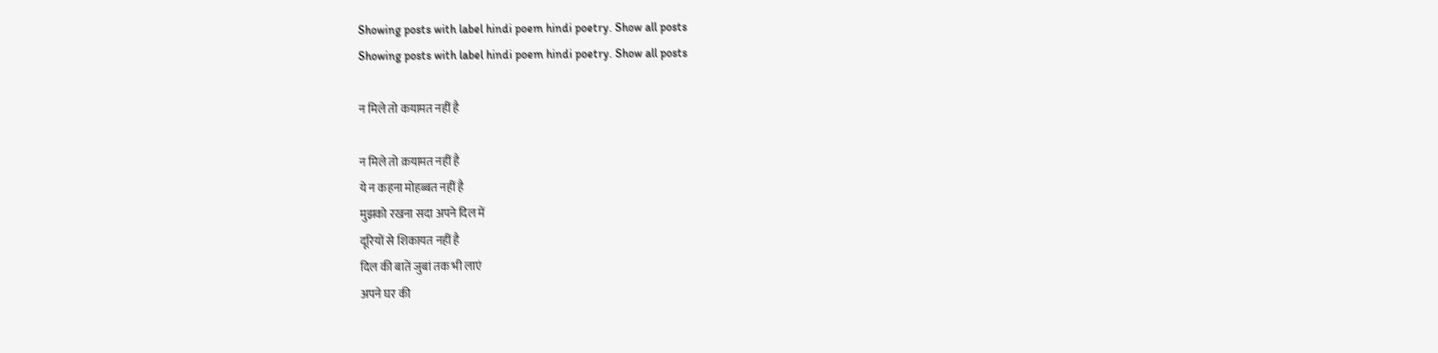Showing posts with label hindi poem hindi poetry. Show all posts
Showing posts with label hindi poem hindi poetry. Show all posts

न मिले तो कयामत नहीं है

न मिले तो क़यामत नहीं है
ये न कहना मोहब्बत नहीं है
मुझको रखना सदा अपने दिल में
दूरियों से शिकायत नहीं है
दिल की बातें जुबां तक भी लाएं
अपने घर की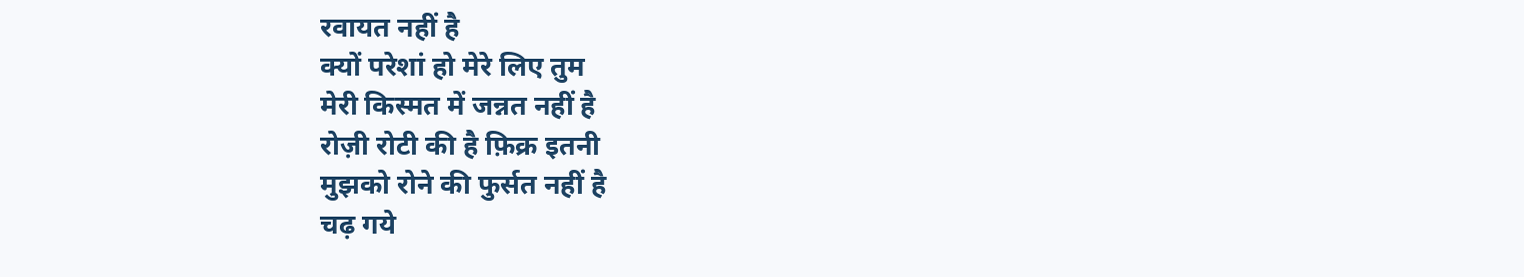रवायत नहीं है
क्यों परेशां हो मेरे लिए तुम
मेरी किस्मत में जन्नत नहीं है
रोज़ी रोटी की है फ़िक्र इतनी
मुझको रोने की फुर्सत नहीं है
चढ़ गये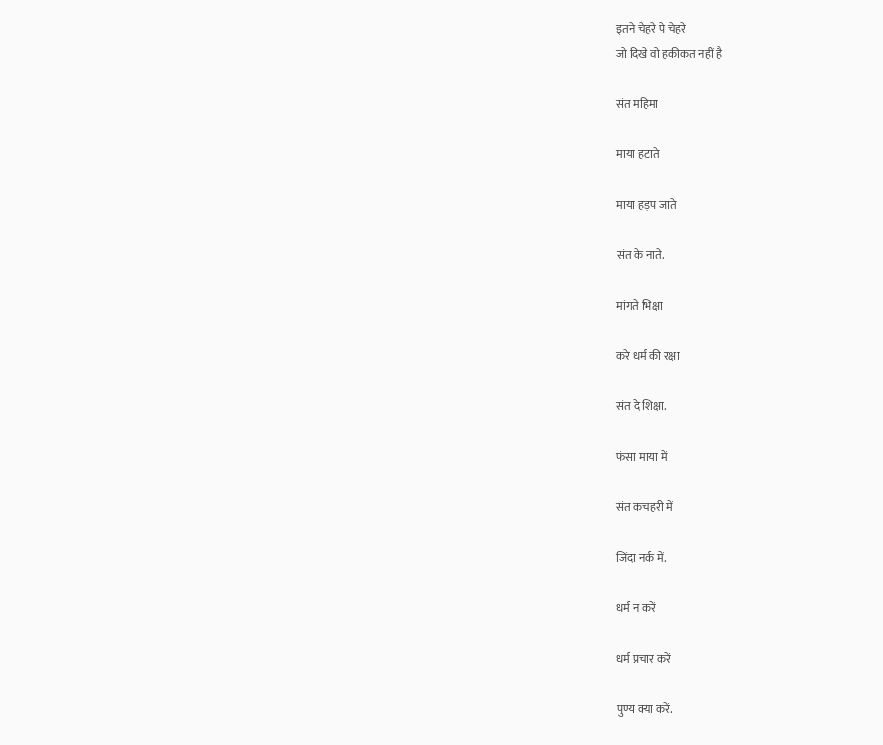इतने चेहरे पे चेहरे
जो दिखे वो हकीकत नहीं है

संत महिमा

माया हटाते

माया हड़प जाते

संत के नाते.

मांगते भिक्षा

करे धर्म की रक्षा

संत दे शिक्षा.

फंसा माया में

संत कचहरी में

जिंदा नर्क में.

धर्म न करें

धर्म प्रचार करें

पुण्य क्या करें.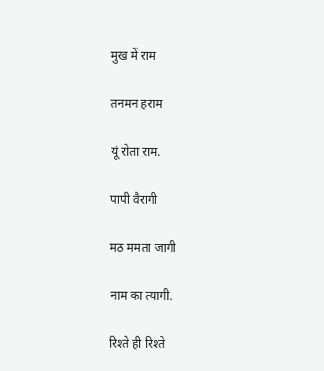मुख में राम

तनमन हराम

यूं रोता राम.

पापी वैरागी

मठ ममता जागी

नाम का त्यागी.

रिश्ते ही रिश्ते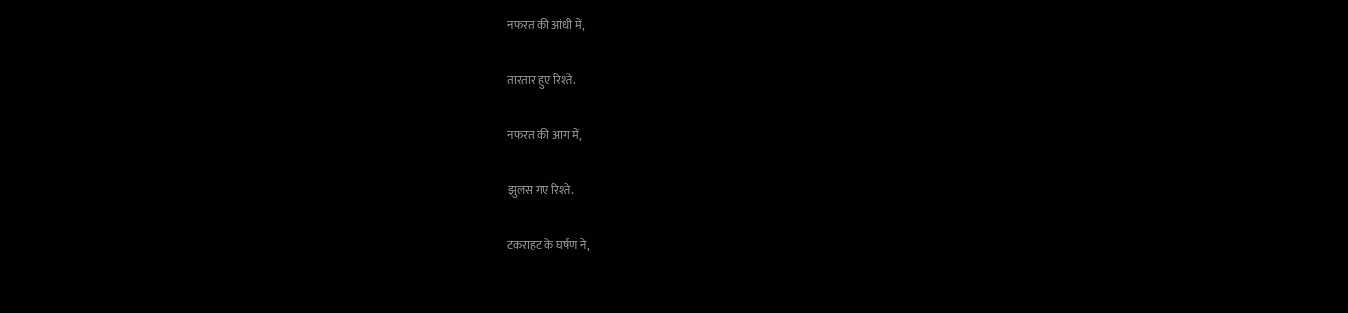नफरत की आंधी में,

तारतार हुए रिश्ते.

नफरत की आग में,

झुलस गए रिश्ते.

टकराहट के घर्षण ने,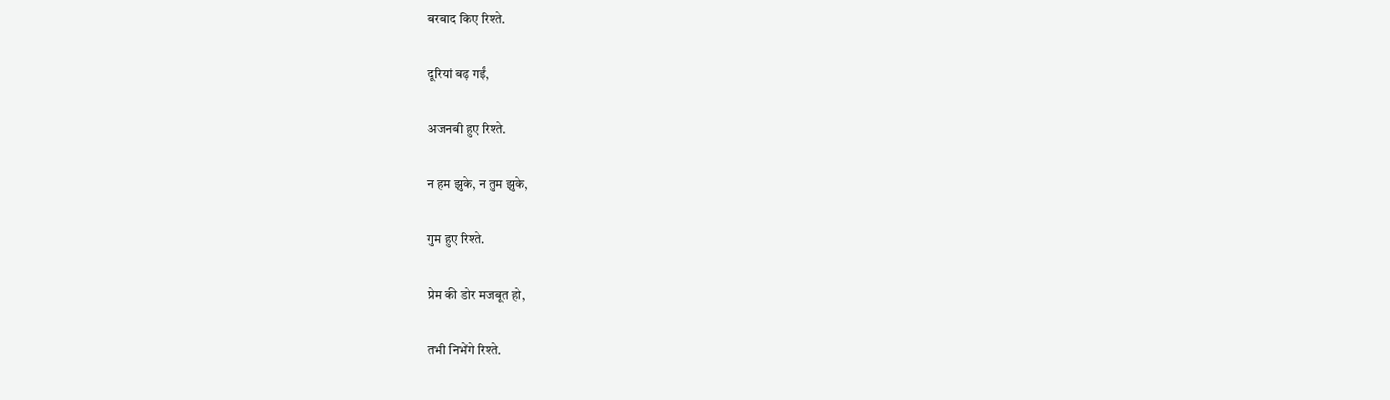बरबाद किए रिश्ते.

दूरियां बढ़ गईं,

अजनबी हुए रिश्ते.

न हम झुके, न तुम झुके,

गुम हुए रिश्ते.

प्रेम की डोर मजबूत हो,

तभी निभेंगे रिश्ते.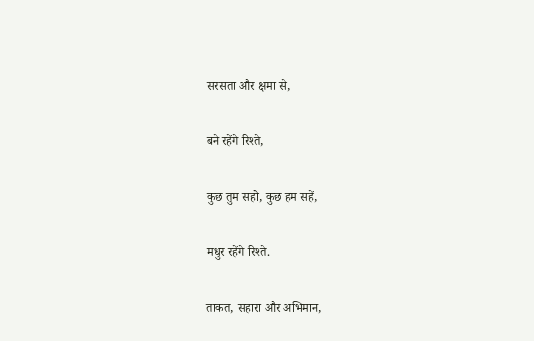सरसता और क्षमा से,

बने रहेंगे रिश्ते,

कुछ तुम सहो, कुछ हम सहें,

मधुर रहेंगे रिश्ते.

ताकत, सहारा और अभिमान,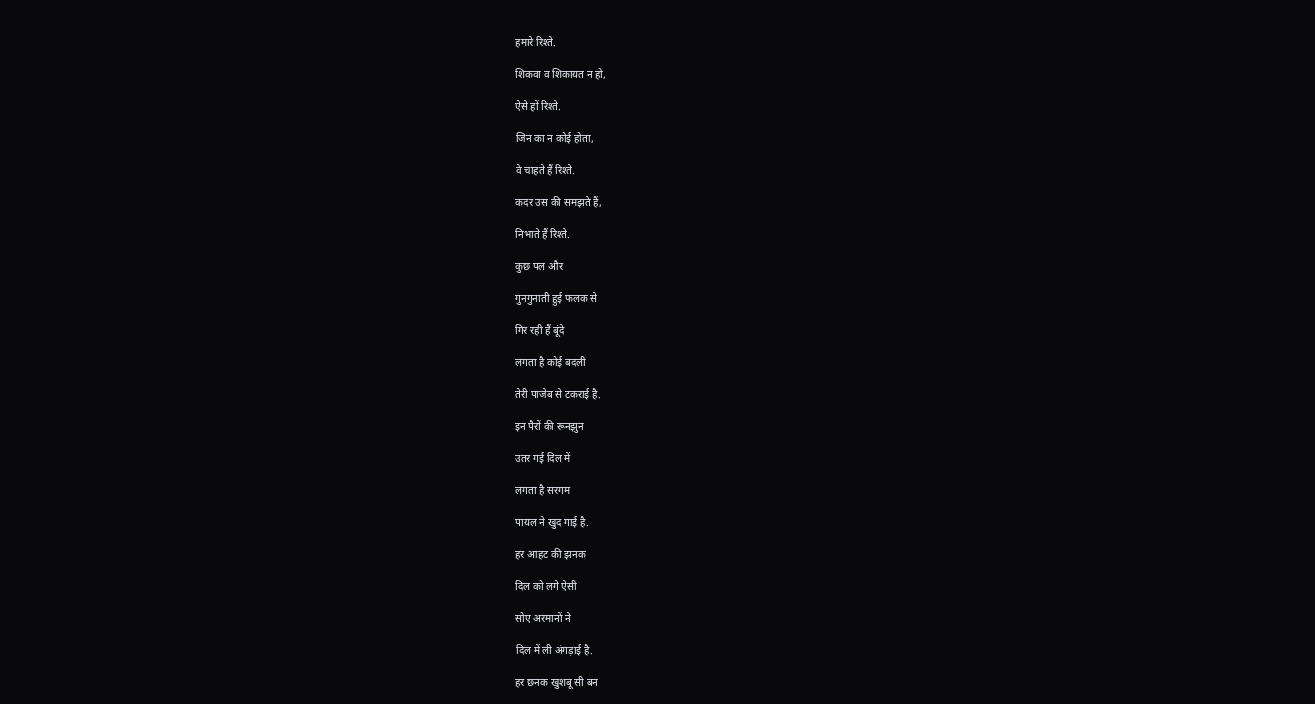हमारे रिश्ते.

शिकवा व शिकायत न हो,

ऐसे हों रिश्ते.

जिन का न कोई होता,

वे चाहते हैं रिश्ते.

कदर उस की समझते हैं,

निभाते हैं रिश्ते.

कुछ पल और

गुनगुनाती हुई फलक से

गिर रही हैं बूंदे

लगता है कोई बदली

तेरी पाजेब से टकराई है.

इन पैरों की रूनझुन

उतर गई दिल में

लगता है सरगम

पायल ने खुद गाई है.

हर आहट की झनक

दिल को लगे ऐसी

सोए अरमानों ने

दिल में ली अंगड़ाई है.

हर छनक खुशबू सी बन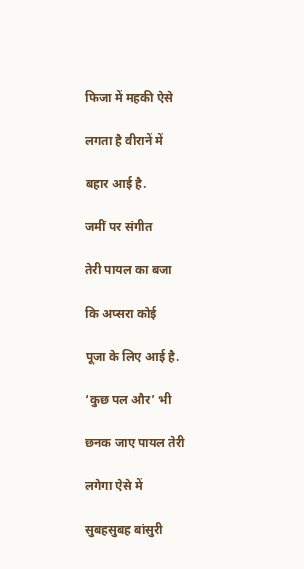फिजा में महकी ऐसे

लगता है वीरानें में

बहार आई है.

जमीं पर संगीत

तेरी पायल का बजा

कि अप्सरा कोई

पूजा के लिए आई है.

‘कुछ पल और’ भी

छनक जाए पायल तेरी

लगेगा ऐसे में

सुबहसुबह बांसुरी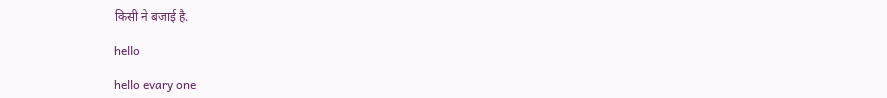किसी ने बजाई है.

hello

hello evary one